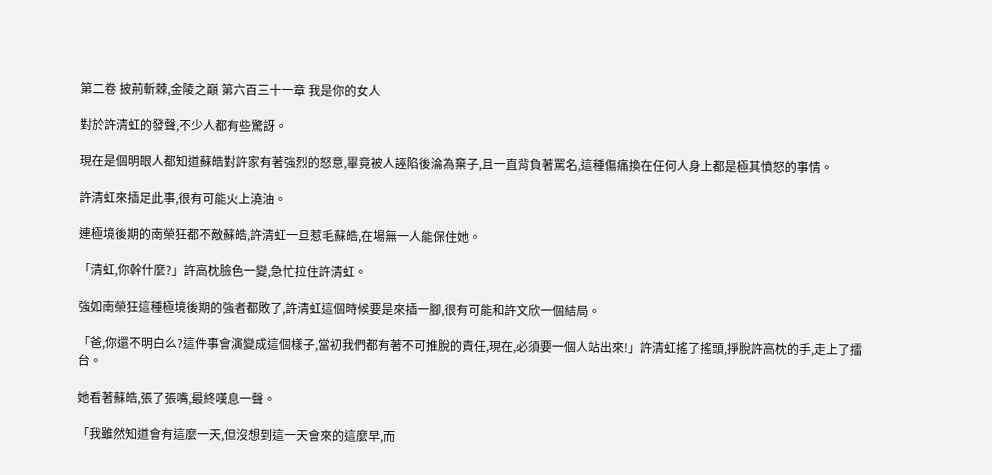第二卷 披荊斬棘,金陵之巔 第六百三十一章 我是你的女人

對於許清虹的發聲,不少人都有些驚訝。

現在是個明眼人都知道蘇皓對許家有著強烈的怒意,畢竟被人誣陷後淪為棄子,且一直背負著罵名,這種傷痛換在任何人身上都是極其憤怒的事情。

許清虹來插足此事,很有可能火上澆油。

連極境後期的南榮狂都不敵蘇皓,許清虹一旦惹毛蘇皓,在場無一人能保住她。

「清虹,你幹什麼?」許高枕臉色一變,急忙拉住許清虹。

強如南榮狂這種極境後期的強者都敗了,許清虹這個時候要是來插一腳,很有可能和許文欣一個結局。

「爸,你還不明白么?這件事會演變成這個樣子,當初我們都有著不可推脫的責任,現在,必須要一個人站出來!」許清虹搖了搖頭,掙脫許高枕的手,走上了擂台。

她看著蘇皓,張了張嘴,最終嘆息一聲。

「我雖然知道會有這麼一天,但沒想到這一天會來的這麼早,而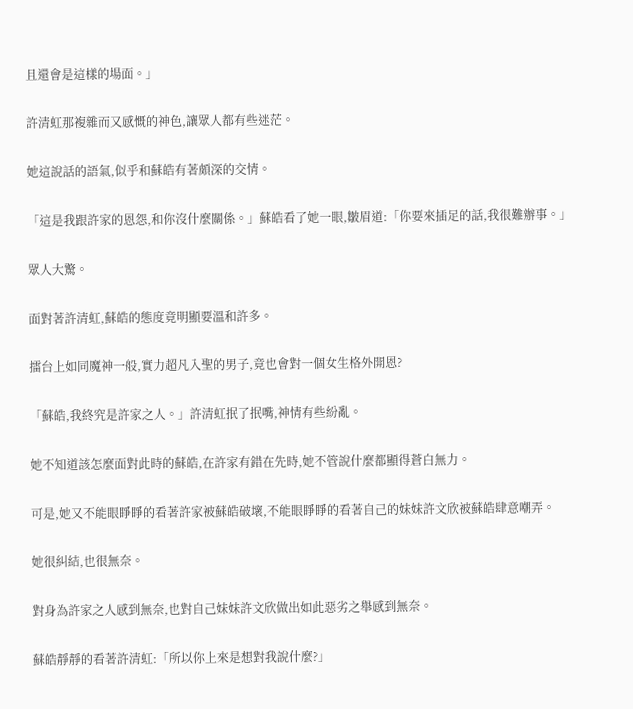且還會是這樣的場面。」

許清虹那複雜而又感慨的神色,讓眾人都有些迷茫。

她這說話的語氣,似乎和蘇皓有著頗深的交情。

「這是我跟許家的恩怨,和你沒什麼關係。」蘇皓看了她一眼,皺眉道:「你要來插足的話,我很難辦事。」

眾人大驚。

面對著許清虹,蘇皓的態度竟明顯要溫和許多。

擂台上如同魔神一般,實力超凡入聖的男子,竟也會對一個女生格外開恩?

「蘇皓,我終究是許家之人。」許清虹抿了抿嘴,神情有些紛亂。

她不知道該怎麼面對此時的蘇皓,在許家有錯在先時,她不管說什麼都顯得蒼白無力。

可是,她又不能眼睜睜的看著許家被蘇皓破壞,不能眼睜睜的看著自己的妹妹許文欣被蘇皓肆意嘲弄。

她很糾結,也很無奈。

對身為許家之人感到無奈,也對自己妹妹許文欣做出如此惡劣之舉感到無奈。

蘇皓靜靜的看著許清虹:「所以你上來是想對我說什麼?」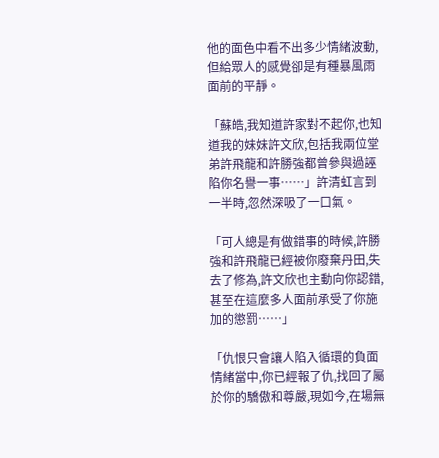他的面色中看不出多少情緒波動,但給眾人的感覺卻是有種暴風雨面前的平靜。

「蘇皓,我知道許家對不起你,也知道我的妹妹許文欣,包括我兩位堂弟許飛龍和許勝強都曾參與過誣陷你名譽一事……」許清虹言到一半時,忽然深吸了一口氣。

「可人總是有做錯事的時候,許勝強和許飛龍已經被你廢棄丹田,失去了修為,許文欣也主動向你認錯,甚至在這麼多人面前承受了你施加的懲罰……」

「仇恨只會讓人陷入循環的負面情緒當中,你已經報了仇,找回了屬於你的驕傲和尊嚴,現如今,在場無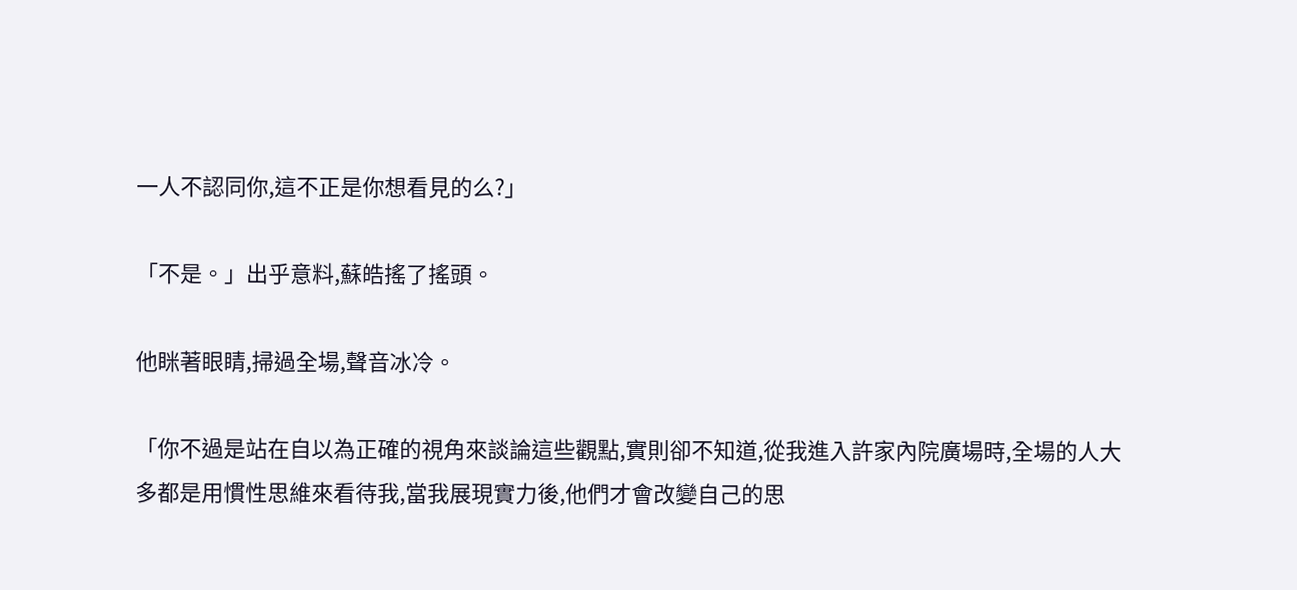一人不認同你,這不正是你想看見的么?」

「不是。」出乎意料,蘇皓搖了搖頭。

他眯著眼睛,掃過全場,聲音冰冷。

「你不過是站在自以為正確的視角來談論這些觀點,實則卻不知道,從我進入許家內院廣場時,全場的人大多都是用慣性思維來看待我,當我展現實力後,他們才會改變自己的思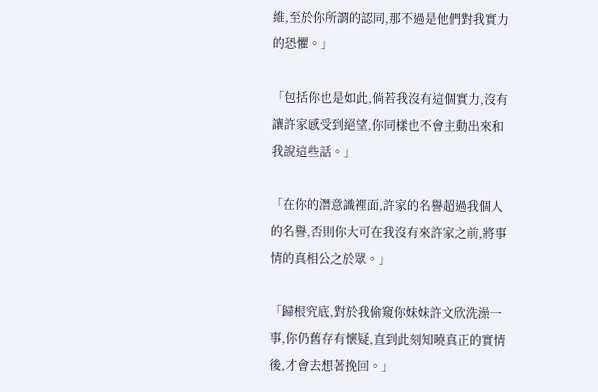維,至於你所謂的認同,那不過是他們對我實力的恐懼。」

「包括你也是如此,倘若我沒有這個實力,沒有讓許家感受到絕望,你同樣也不會主動出來和我說這些話。」

「在你的潛意識裡面,許家的名譽超過我個人的名譽,否則你大可在我沒有來許家之前,將事情的真相公之於眾。」

「歸根究底,對於我偷窺你妹妹許文欣洗澡一事,你仍舊存有懷疑,直到此刻知曉真正的實情後,才會去想著挽回。」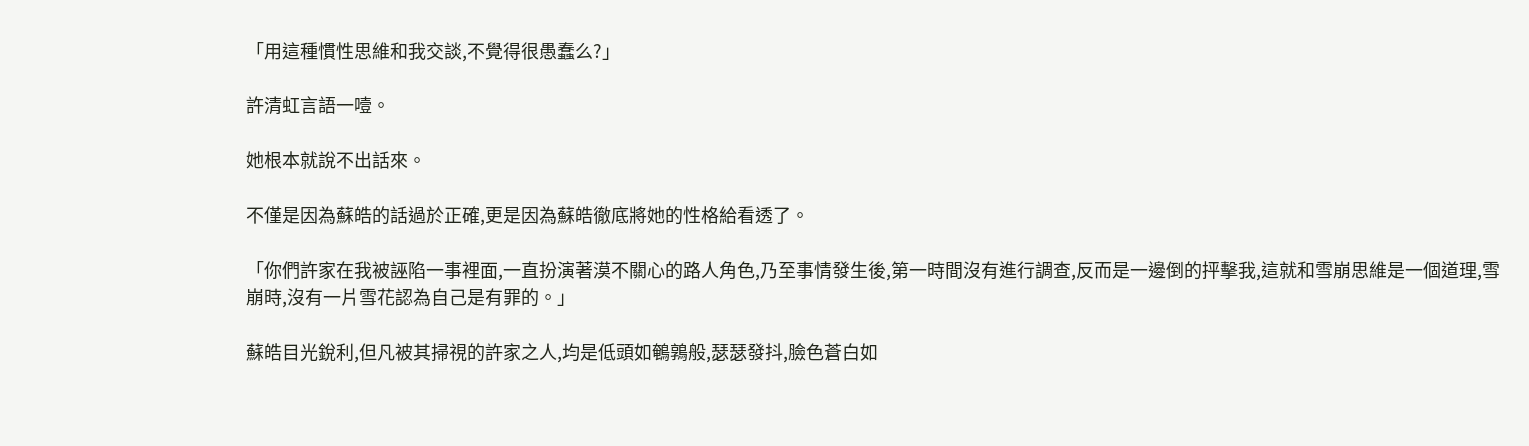「用這種慣性思維和我交談,不覺得很愚蠢么?」

許清虹言語一噎。

她根本就說不出話來。

不僅是因為蘇皓的話過於正確,更是因為蘇皓徹底將她的性格給看透了。

「你們許家在我被誣陷一事裡面,一直扮演著漠不關心的路人角色,乃至事情發生後,第一時間沒有進行調查,反而是一邊倒的抨擊我,這就和雪崩思維是一個道理,雪崩時,沒有一片雪花認為自己是有罪的。」

蘇皓目光銳利,但凡被其掃視的許家之人,均是低頭如鵪鶉般,瑟瑟發抖,臉色蒼白如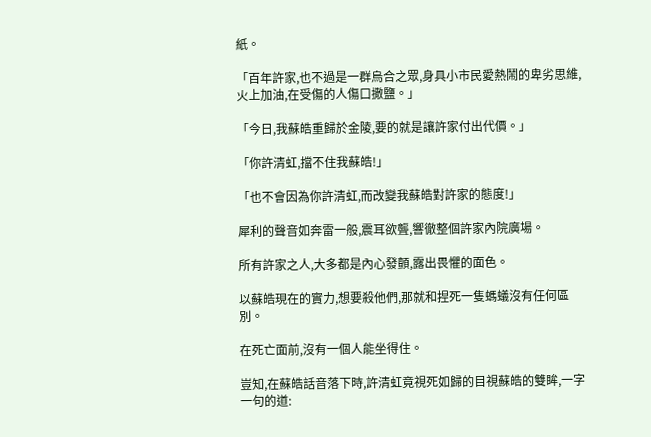紙。

「百年許家,也不過是一群烏合之眾,身具小市民愛熱鬧的卑劣思維,火上加油,在受傷的人傷口撒鹽。」

「今日,我蘇皓重歸於金陵,要的就是讓許家付出代價。」

「你許清虹,擋不住我蘇皓!」

「也不會因為你許清虹,而改變我蘇皓對許家的態度!」

犀利的聲音如奔雷一般,震耳欲聾,響徹整個許家內院廣場。

所有許家之人,大多都是內心發顫,露出畏懼的面色。

以蘇皓現在的實力,想要殺他們,那就和捏死一隻螞蟻沒有任何區別。

在死亡面前,沒有一個人能坐得住。

豈知,在蘇皓話音落下時,許清虹竟視死如歸的目視蘇皓的雙眸,一字一句的道: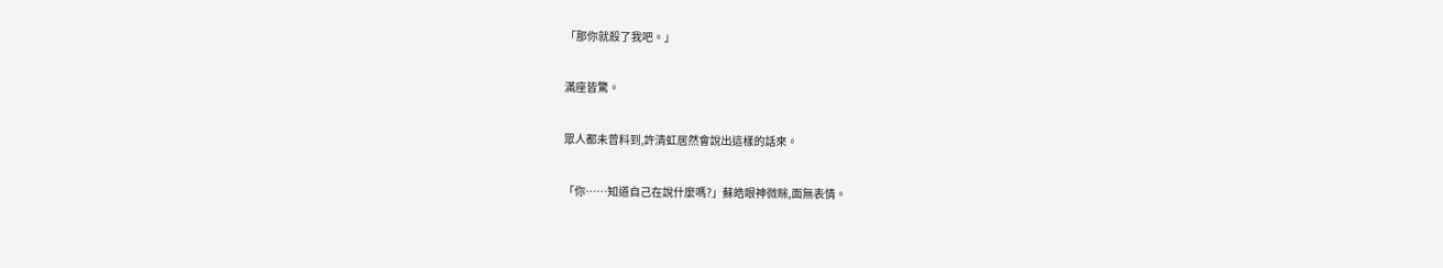「那你就殺了我吧。」

滿座皆驚。

眾人都未曾料到,許清虹居然會說出這樣的話來。

「你……知道自己在說什麼嗎?」蘇皓眼神微眯,面無表情。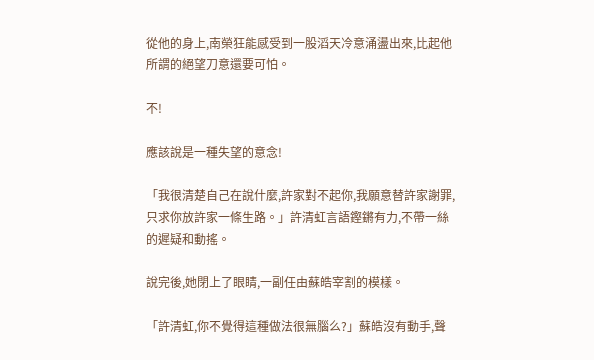從他的身上,南榮狂能感受到一股滔天冷意涌盪出來,比起他所謂的絕望刀意還要可怕。

不!

應該說是一種失望的意念!

「我很清楚自己在說什麼,許家對不起你,我願意替許家謝罪,只求你放許家一條生路。」許清虹言語鏗鏘有力,不帶一絲的遲疑和動搖。

說完後,她閉上了眼睛,一副任由蘇皓宰割的模樣。

「許清虹,你不覺得這種做法很無腦么?」蘇皓沒有動手,聲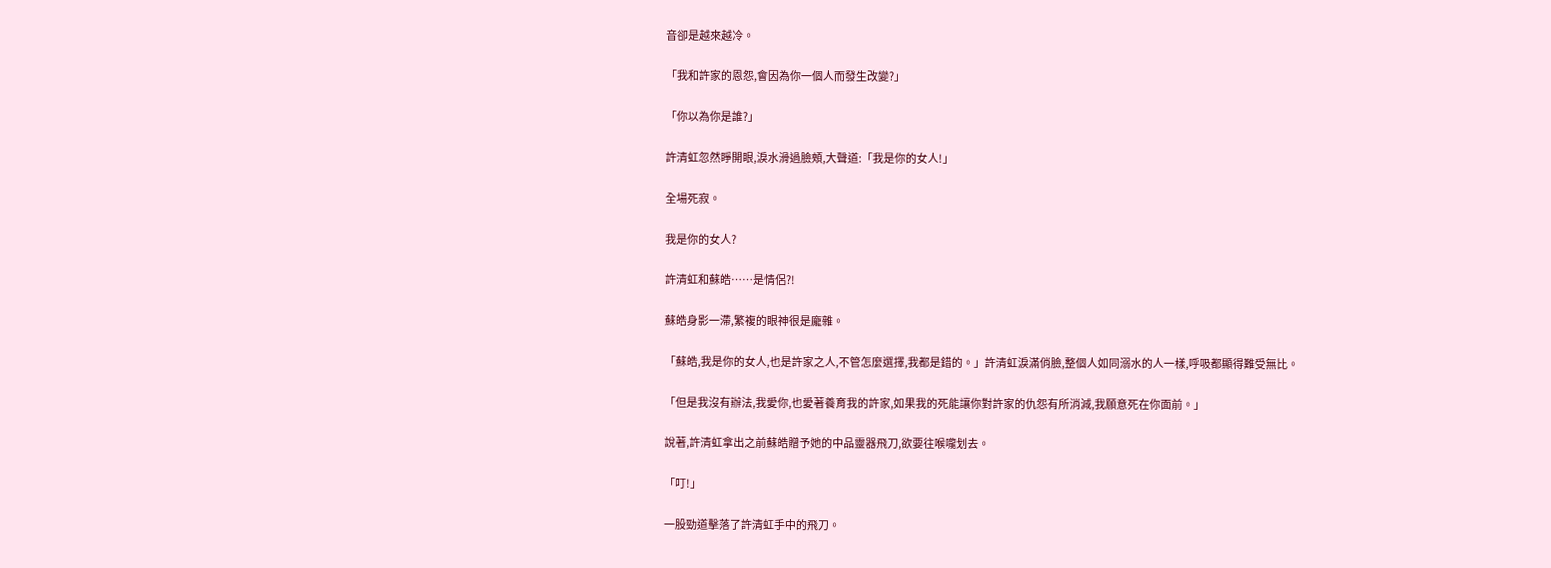音卻是越來越冷。

「我和許家的恩怨,會因為你一個人而發生改變?」

「你以為你是誰?」

許清虹忽然睜開眼,淚水滑過臉頰,大聲道:「我是你的女人!」

全場死寂。

我是你的女人?

許清虹和蘇皓……是情侶?!

蘇皓身影一滯,繁複的眼神很是龐雜。

「蘇皓,我是你的女人,也是許家之人,不管怎麼選擇,我都是錯的。」許清虹淚滿俏臉,整個人如同溺水的人一樣,呼吸都顯得難受無比。

「但是我沒有辦法,我愛你,也愛著養育我的許家,如果我的死能讓你對許家的仇怨有所消減,我願意死在你面前。」

說著,許清虹拿出之前蘇皓贈予她的中品靈器飛刀,欲要往喉嚨划去。

「叮!」

一股勁道擊落了許清虹手中的飛刀。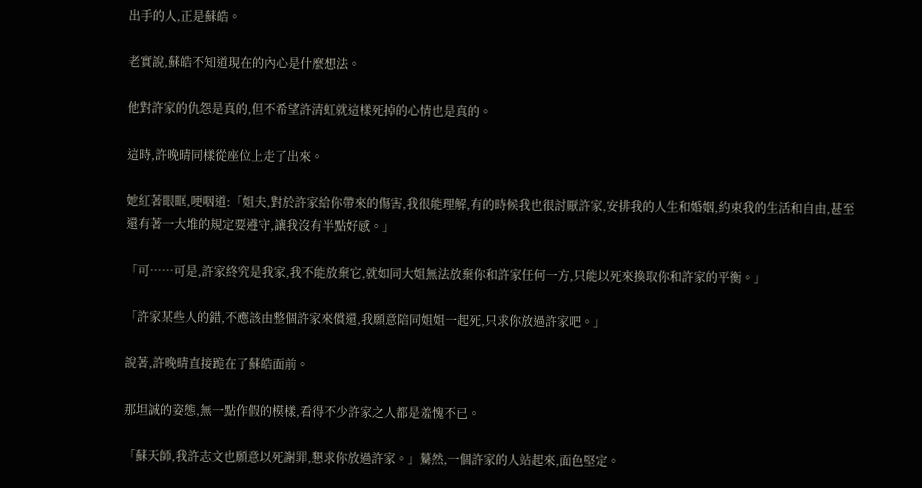出手的人,正是蘇皓。

老實說,蘇皓不知道現在的內心是什麼想法。

他對許家的仇怨是真的,但不希望許清虹就這樣死掉的心情也是真的。

這時,許晚晴同樣從座位上走了出來。

她紅著眼眶,哽咽道:「姐夫,對於許家給你帶來的傷害,我很能理解,有的時候我也很討厭許家,安排我的人生和婚姻,約束我的生活和自由,甚至還有著一大堆的規定要遵守,讓我沒有半點好感。」

「可……可是,許家終究是我家,我不能放棄它,就如同大姐無法放棄你和許家任何一方,只能以死來換取你和許家的平衡。」

「許家某些人的錯,不應該由整個許家來償還,我願意陪同姐姐一起死,只求你放過許家吧。」

說著,許晚晴直接跪在了蘇皓面前。

那坦誠的姿態,無一點作假的模樣,看得不少許家之人都是羞愧不已。

「蘇天師,我許志文也願意以死謝罪,懇求你放過許家。」驀然,一個許家的人站起來,面色堅定。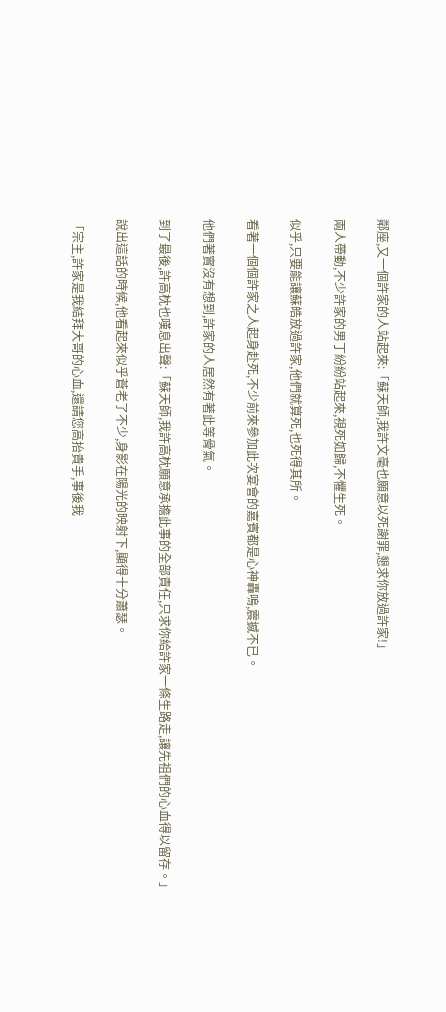鄰座,又一個許家的人站起來:「蘇天師,我許文毫也願意以死謝罪,懇求你放過許家!」

兩人帶動,不少許家的男丁紛紛站起來,視死如歸,不懼生死。

似乎,只要能讓蘇皓放過許家,他們就算死,也死得其所。

看著一個個許家之人起身赴死,不少前來參加此次宴會的嘉賓都是心神轟鳴,震撼不已。

他們著實沒有想到,許家的人居然有著此等骨氣。

到了最後,許高枕也嘆息出聲:「蘇天師,我許高枕願意承擔此事的全部責任,只求你給許家一條生路走,讓先祖們的心血得以留存。」

說出這話的時候,他看起來似乎蒼老了不少,身影在陽光的映射下,顯得十分蕭瑟。

「宗主,許家是我結拜大哥的心血,還請您高抬貴手,事後我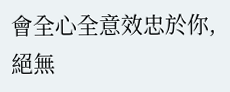會全心全意效忠於你,絕無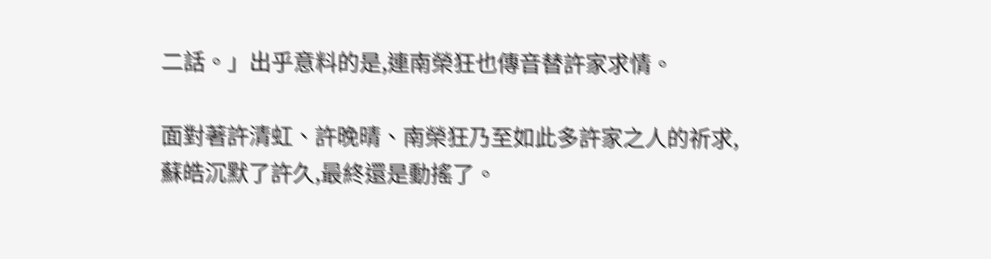二話。」出乎意料的是,連南榮狂也傳音替許家求情。

面對著許清虹、許晚晴、南榮狂乃至如此多許家之人的祈求,蘇皓沉默了許久,最終還是動搖了。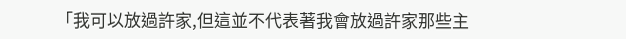「我可以放過許家,但這並不代表著我會放過許家那些主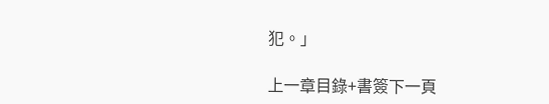犯。」

上一章目錄+書簽下一頁